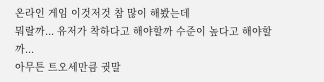온라인 게임 이것저것 참 많이 해봤는데
뭐랄까... 유저가 착하다고 해야할까 수준이 높다고 해야할까...
아무튼 트오세만큼 귓말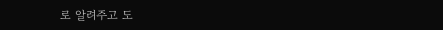로 알려주고 도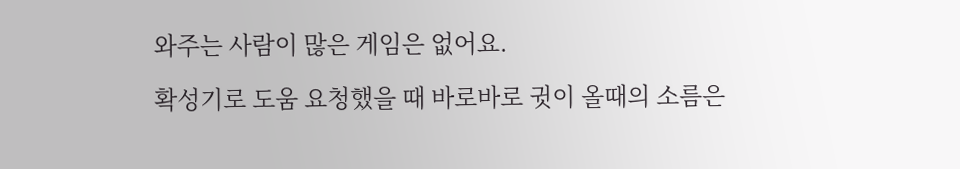와주는 사람이 많은 게임은 없어요.

확성기로 도움 요청했을 때 바로바로 귓이 올때의 소름은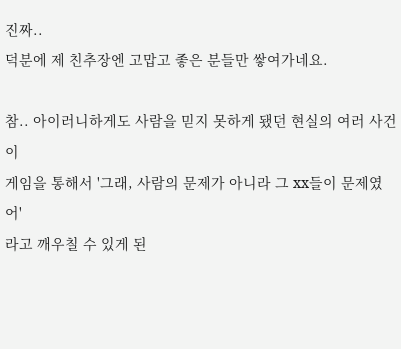진짜..
덕분에 제 친추장엔 고맙고 좋은 분들만 쌓여가네요.

참.. 아이러니하게도 사람을 믿지 못하게 됐던 현실의 여러 사건이
게임을 통해서 '그래, 사람의 문제가 아니라 그 xx들이 문제였어'
라고 깨우칠 수 있게 된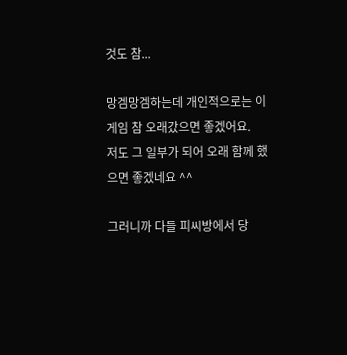것도 참...

망겜망겜하는데 개인적으로는 이 게임 참 오래갔으면 좋겠어요.
저도 그 일부가 되어 오래 함께 했으면 좋겠네요 ^^

그러니까 다들 피씨방에서 당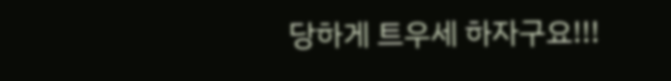당하게 트우세 하자구요!!!